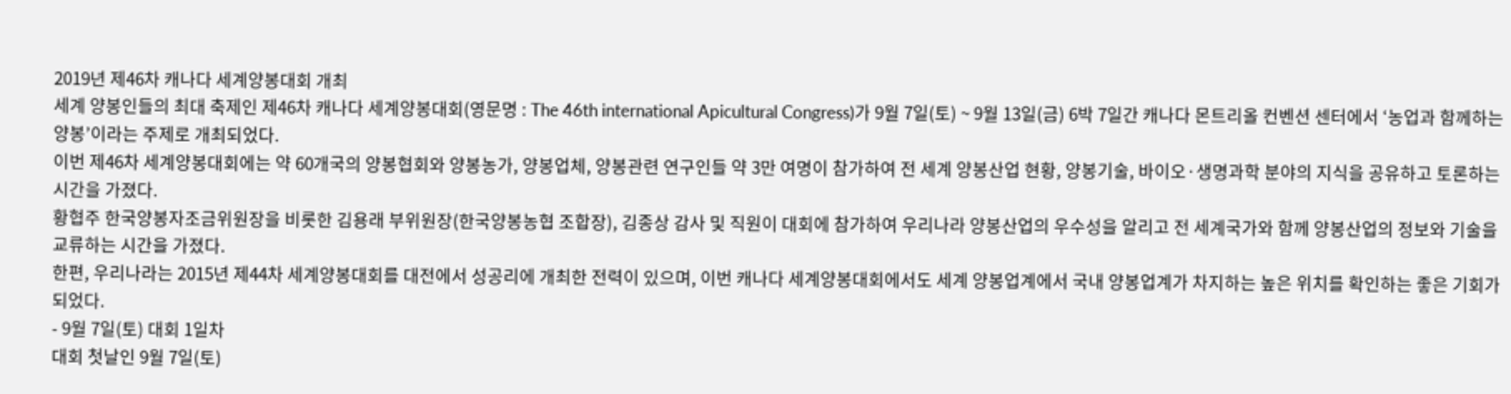2019년 제46차 캐나다 세계양봉대회 개최
세계 양봉인들의 최대 축제인 제46차 캐나다 세계양봉대회(영문명 : The 46th international Apicultural Congress)가 9월 7일(토) ~ 9월 13일(금) 6박 7일간 캐나다 몬트리올 컨벤션 센터에서 ‘농업과 함께하는 양봉’이라는 주제로 개최되었다.
이번 제46차 세계양봉대회에는 약 60개국의 양봉협회와 양봉농가, 양봉업체, 양봉관련 연구인들 약 3만 여명이 참가하여 전 세계 양봉산업 현황, 양봉기술, 바이오·생명과학 분야의 지식을 공유하고 토론하는 시간을 가졌다.
황협주 한국양봉자조금위원장을 비롯한 김용래 부위원장(한국양봉농협 조합장), 김종상 감사 및 직원이 대회에 참가하여 우리나라 양봉산업의 우수성을 알리고 전 세계국가와 함께 양봉산업의 정보와 기술을 교류하는 시간을 가졌다.
한편, 우리나라는 2015년 제44차 세계양봉대회를 대전에서 성공리에 개최한 전력이 있으며, 이번 캐나다 세계양봉대회에서도 세계 양봉업계에서 국내 양봉업계가 차지하는 높은 위치를 확인하는 좋은 기회가 되었다.
- 9월 7일(토) 대회 1일차
대회 첫날인 9월 7일(토)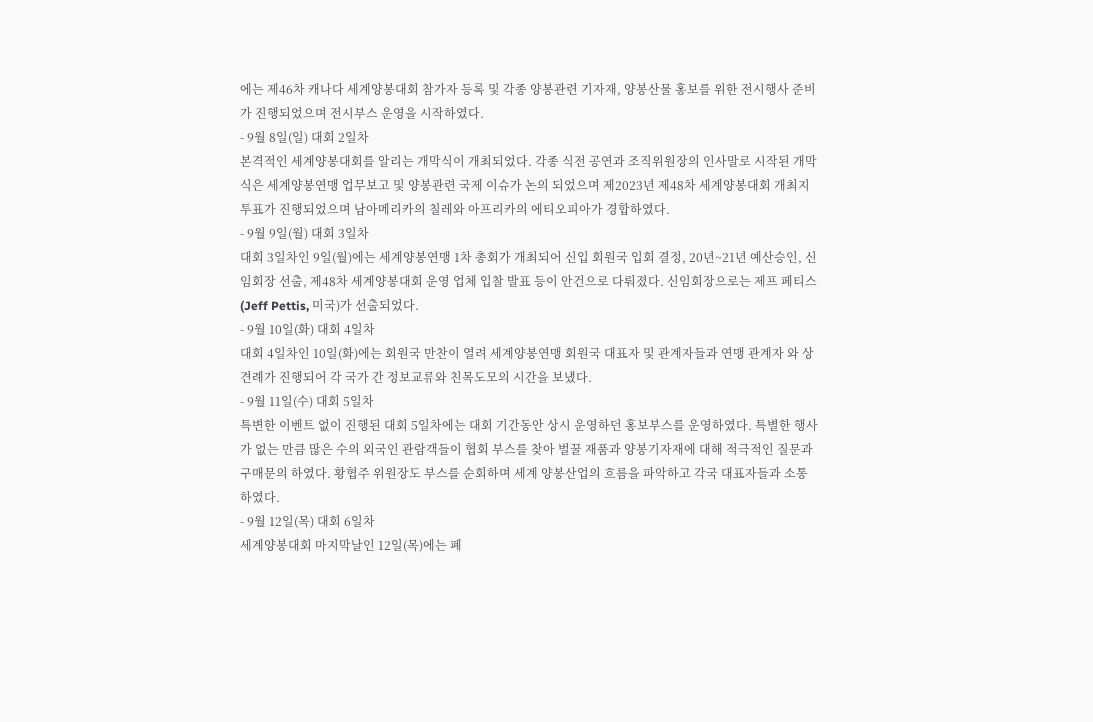에는 제46차 캐나다 세계양봉대회 참가자 등록 및 각종 양봉관련 기자재, 양봉산물 홍보를 위한 전시행사 준비가 진행되었으며 전시부스 운영을 시작하였다.
- 9월 8일(일) 대회 2일차
본격적인 세계양봉대회를 알리는 개막식이 개최되었다. 각종 식전 공연과 조직위원장의 인사말로 시작된 개막식은 세계양봉연맹 업무보고 및 양봉관련 국제 이슈가 논의 되었으며 제2023년 제48차 세계양봉대회 개최지 투표가 진행되었으며 남아메리카의 칠레와 아프리카의 에티오피아가 경합하였다.
- 9월 9일(월) 대회 3일차
대회 3일차인 9일(월)에는 세계양봉연맹 1차 총회가 개최되어 신입 회원국 입회 결정, 20년~21년 예산승인, 신임회장 선출, 제48차 세계양봉대회 운영 업체 입찰 발표 등이 안건으로 다뤄졌다. 신임회장으로는 제프 페티스(Jeff Pettis, 미국)가 선출되었다.
- 9월 10일(화) 대회 4일차
대회 4일차인 10일(화)에는 회원국 만찬이 열려 세계양봉연맹 회원국 대표자 및 관계자들과 연맹 관계자 와 상견례가 진행되어 각 국가 간 정보교류와 친목도모의 시간을 보냈다.
- 9월 11일(수) 대회 5일차
특변한 이벤트 없이 진행된 대회 5일차에는 대회 기간동안 상시 운영하던 홍보부스를 운영하였다. 특별한 행사가 없는 만큼 많은 수의 외국인 관람객들이 협회 부스를 찾아 벌꿀 재품과 양봉기자재에 대해 적극적인 질문과 구매문의 하였다. 황협주 위원장도 부스를 순회하며 세계 양봉산업의 흐름을 파악하고 각국 대표자들과 소통하였다.
- 9월 12일(목) 대회 6일차
세계양봉대회 마지막날인 12일(목)에는 폐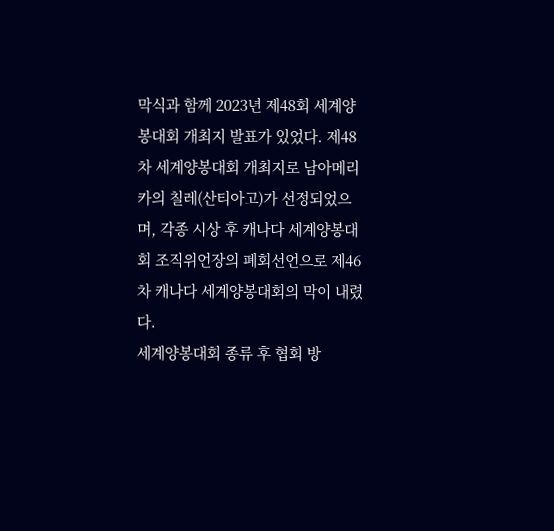막식과 함께 2023년 제48회 세계양봉대회 개최지 발표가 있었다. 제48차 세계양봉대회 개최지로 남아메리카의 칠레(산티아고)가 선정되었으며, 각종 시상 후 캐나다 세계양봉대회 조직위언장의 폐회선언으로 제46차 캐나다 세계양봉대회의 막이 내렸다.
세계양봉대회 종류 후 협회 방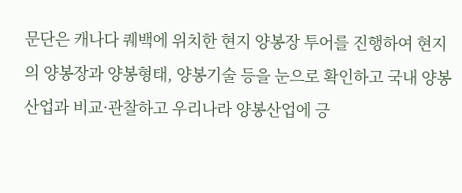문단은 캐나다 퀘백에 위치한 현지 양봉장 투어를 진행하여 현지의 양봉장과 양봉형태, 양봉기술 등을 눈으로 확인하고 국내 양봉산업과 비교·관찰하고 우리나라 양봉산업에 긍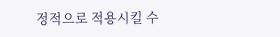정적으로 적용시킬 수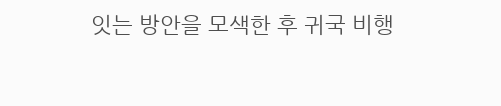잇는 방안을 모색한 후 귀국 비행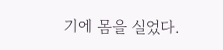기에 몸을 실었다.